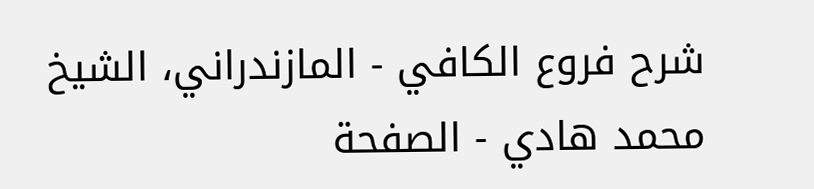شرح فروع الكافي - المازندراني، الشيخ محمد هادي - الصفحة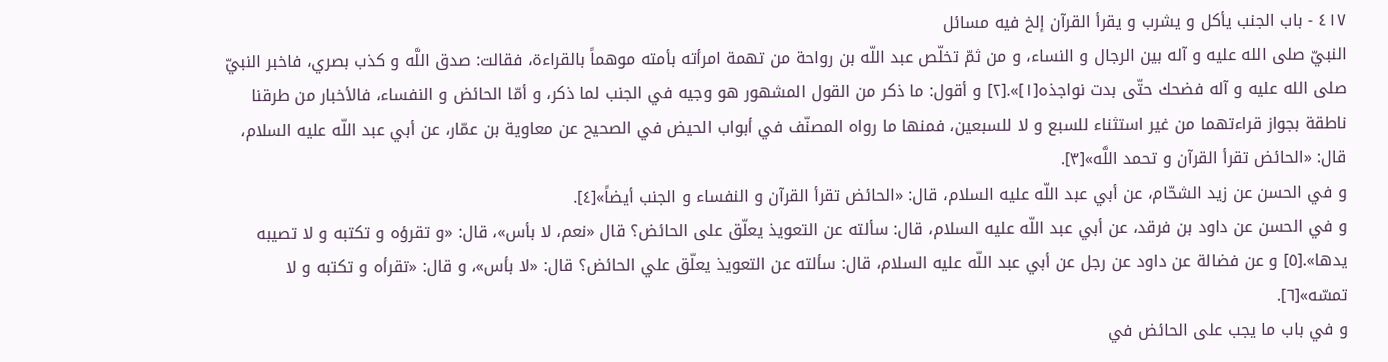٤١٧ - باب الجنب يأكل و يشرب و يقرأ القرآن إلخ فيه مسائل
النبيّ صلى الله عليه و آله بين الرجال و النساء، و من ثمّ تخلّص عبد اللّه بن رواحة من تهمة امرأته بأمته موهماً بالقراءة، فقالت: صدق اللَّه و كذب بصري، فاخبر النبيّ صلى الله عليه و آله فضحك حتّى بدت نواجذه[١]».[٢] و أقول: ما ذكر من القول المشهور هو وجيه في الجنب لما ذكر، و أمّا الحائض و النفساء، فالأخبار من طرقنا ناطقة بجواز قراءتهما من غير استثناء للسبع و لا للسبعين، فمنها ما رواه المصنّف في أبواب الحيض في الصحيح عن معاوية بن عمّار، عن أبي عبد اللّه عليه السلام، قال: «الحائض تقرأ القرآن و تحمد اللَّه»[٣].
و في الحسن عن زيد الشحّام، عن أبي عبد اللّه عليه السلام، قال: «الحائض تقرأ القرآن و النفساء و الجنب أيضاً»[٤].
و في الحسن عن داود بن فرقد، عن أبي عبد اللّه عليه السلام، قال: سألته عن التعويذ يعلّق على الحائض؟ قال «نعم، لا بأس»، قال: «و تقرؤه و تكتبه و لا تصيبه يدها».[٥] و عن فضالة عن داود عن رجل عن أبي عبد اللّه عليه السلام، قال: سألته عن التعويذ يعلّق علي الحائض؟ قال: «لا بأس»، و قال: «تقرأه و تكتبه و لا تمسّه»[٦].
و في باب ما يجب على الحائض في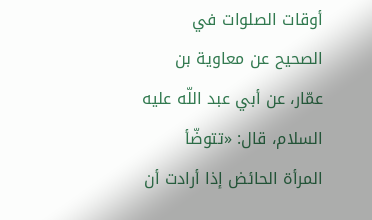أوقات الصلوات في الصحيح عن معاوية بن عمّار، عن أبي عبد اللّه عليه السلام، قال: «تتوضّأ المرأة الحائض إذا أرادت أن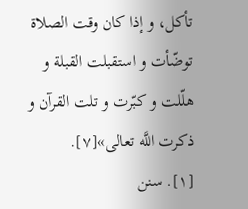تأكل، و إذا كان وقت الصلاة توضّأت و استقبلت القبلة و هلّلت و كبّرت و تلت القرآن و ذكرت اللَّه تعالى»[٧].
[١]. سنن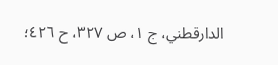الدارقطني، ج ١، ص ٣٢٧، ح ٤٢٦؛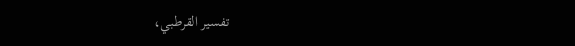تفسير القرطبي،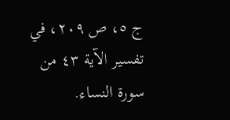ج ٥، ص ٢٠٩، في تفسير الآية ٤٣ من سورة النساء.